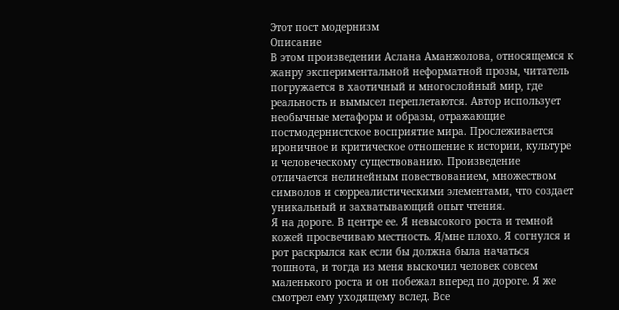Этот пост модернизм
Описание
В этом произведении Аслана Аманжолова, относящемся к жанру экспериментальной неформатной прозы, читатель погружается в хаотичный и многослойный мир, где реальность и вымысел переплетаются. Автор использует необычные метафоры и образы, отражающие постмодернистское восприятие мира. Прослеживается ироничное и критическое отношение к истории, культуре и человеческому существованию. Произведение отличается нелинейным повествованием, множеством символов и сюрреалистическими элементами, что создает уникальный и захватывающий опыт чтения.
Я на дороге. В центре ее. Я невысокого роста и темной кожей просвечиваю местность. Я/мне плохо. Я согнулся и рот раскрылся как если бы должна была начаться тошнота, и тогда из меня выскочил человек совсем маленького роста и он побежал вперед по дороге. Я же смотрел ему уходящему вслед. Все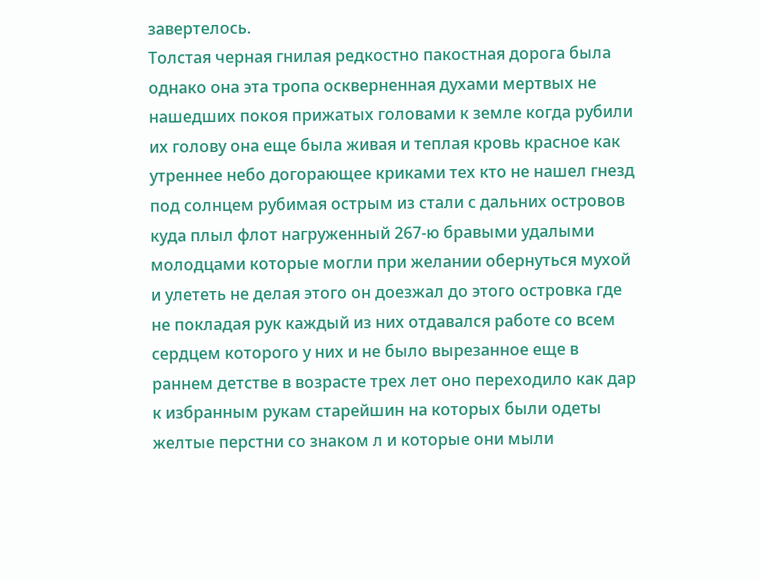завертелось.
Толстая черная гнилая редкостно пакостная дорога была однако она эта тропа оскверненная духами мертвых не нашедших покоя прижатых головами к земле когда рубили их голову она еще была живая и теплая кровь красное как утреннее небо догорающее криками тех кто не нашел гнезд под солнцем рубимая острым из стали с дальних островов куда плыл флот нагруженный 267-ю бравыми удалыми молодцами которые могли при желании обернуться мухой и улететь не делая этого он доезжал до этого островка где не покладая рук каждый из них отдавался работе со всем сердцем которого у них и не было вырезанное еще в раннем детстве в возрасте трех лет оно переходило как дар к избранным рукам старейшин на которых были одеты желтые перстни со знаком л и которые они мыли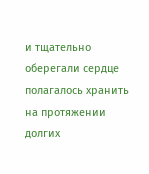и тщательно оберегали сердце полагалось хранить на протяжении долгих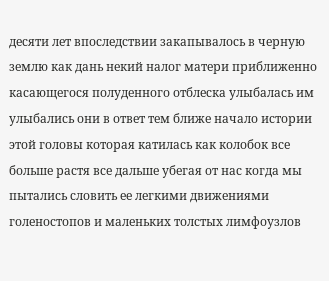десяти лет впоследствии закапывалось в черную землю как дань некий налог матери приближенно касающегося полуденного отблеска улыбалась им улыбались они в ответ тем ближе начало истории этой головы которая катилась как колобок все больше растя все дальше убегая от нас когда мы пытались словить ее легкими движениями голеностопов и маленьких толстых лимфоузлов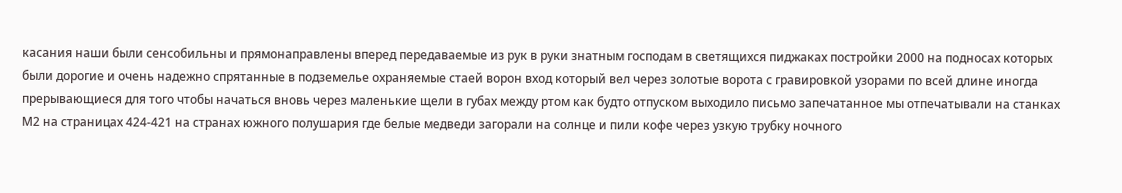касания наши были сенсобильны и прямонаправлены вперед передаваемые из рук в руки знатным господам в светящихся пиджаках постройки 2000 на подносах которых были дорогие и очень надежно спрятанные в подземелье охраняемые стаей ворон вход который вел через золотые ворота с гравировкой узорами по всей длине иногда прерывающиеся для того чтобы начаться вновь через маленькие щели в губах между ртом как будто отпуском выходило письмо запечатанное мы отпечатывали на станках М2 на страницах 424-421 на странах южного полушария где белые медведи загорали на солнце и пили кофе через узкую трубку ночного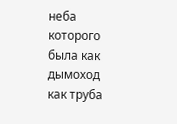неба которого была как дымоход как труба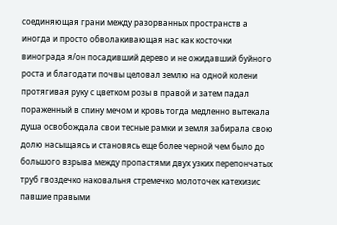соединяющая грани между разорванных пространств а иногда и просто обволакивающая нас как косточки винограда я/он посадивший дерево и не ожидавший буйного роста и благодати почвы целовал землю на одной колени протягивая руку с цветком розы в правой и затем падал пораженный в спину мечом и кровь тогда медленно вытекала душа освобождала свои тесные рамки и земля забирала свою долю насыщаясь и становясь еще более черной чем было до большого взрыва между пропастями двух узких перепончатых труб гвоздечко наковальня стремечко молоточек катехизис павшие правыми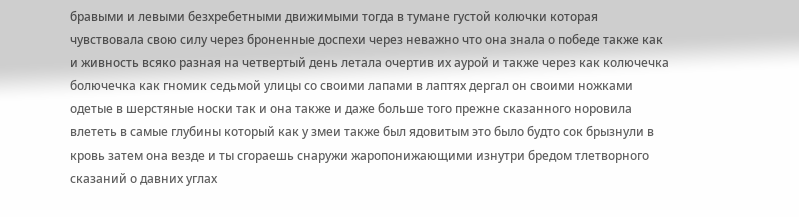бравыми и левыми безхребетными движимыми тогда в тумане густой колючки которая чувствовала свою силу через броненные доспехи через неважно что она знала о победе также как и живность всяко разная на четвертый день летала очертив их аурой и также через как колючечка болючечка как гномик седьмой улицы со своими лапами в лаптях дергал он своими ножками одетые в шерстяные носки так и она также и даже больше того прежне сказанного норовила влететь в самые глубины который как у змеи также был ядовитым это было будто сок брызнули в кровь затем она везде и ты сгораешь снаружи жаропонижающими изнутри бредом тлетворного сказаний о давних углах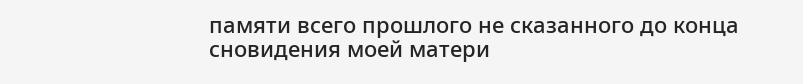памяти всего прошлого не сказанного до конца сновидения моей матери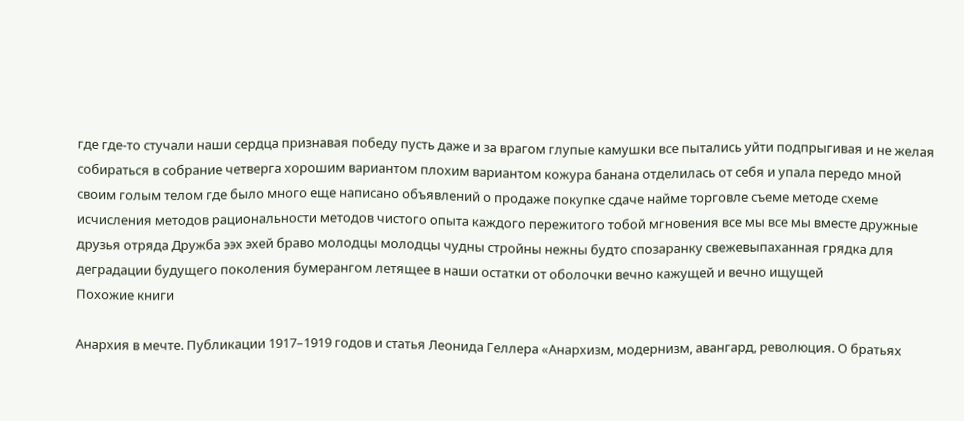где где-то стучали наши сердца признавая победу пусть даже и за врагом глупые камушки все пытались уйти подпрыгивая и не желая собираться в собрание четверга хорошим вариантом плохим вариантом кожура банана отделилась от себя и упала передо мной своим голым телом где было много еще написано объявлений о продаже покупке сдаче найме торговле съеме методе схеме исчисления методов рациональности методов чистого опыта каждого пережитого тобой мгновения все мы все мы вместе дружные друзья отряда Дружба ээх эхей браво молодцы молодцы чудны стройны нежны будто спозаранку свежевыпаханная грядка для деградации будущего поколения бумерангом летящее в наши остатки от оболочки вечно кажущей и вечно ищущей
Похожие книги

Анархия в мечте. Публикации 1917–1919 годов и статья Леонида Геллера «Анархизм, модернизм, авангард, революция. О братьях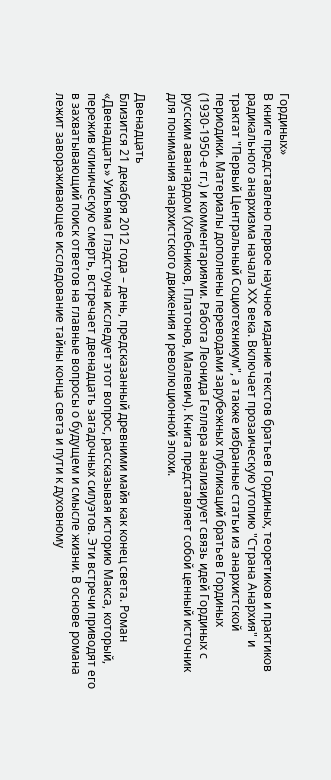Гординых»
В книге представлено первое научное издание текстов братьев Гординых, теоретиков и практиков радикального анархизма начала XX века. Включает прозаическую утопию "Страна Анархия" и трактат "Первый Центральный Социотехникум", а также избранные статьи из анархистской периодики. Материалы дополнены переводами зарубежных публикаций братьев Гординых (1930-1950-е гг.) и комментариями. Работа Леонида Геллера анализирует связь идей Гординых с русским авангардом (Хлебников, Платонов, Малевич). Книга представляет собой ценный источник для понимания анархистского движения и революционной эпохи.

Двенадцать
Близится 21 декабря 2012 года – день, предсказанный древними майя как конец света. Роман «Двенадцать» Уильяма Глэдстоуна исследует этот вопрос, рассказывая историю Макса, который, пережив клиническую смерть, встречает двенадцать загадочных силуэтов. Эти встречи приводят его в захватывающий поиск ответов на главные вопросы о будущем и смысле жизни. В основе романа лежит завораживающее исследование тайны конца света и пути к духовному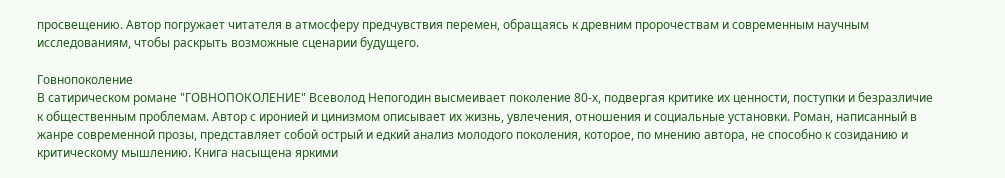просвещению. Автор погружает читателя в атмосферу предчувствия перемен, обращаясь к древним пророчествам и современным научным исследованиям, чтобы раскрыть возможные сценарии будущего.

Говнопоколение
В сатирическом романе "ГОВНОПОКОЛЕНИЕ" Всеволод Непогодин высмеивает поколение 80-х, подвергая критике их ценности, поступки и безразличие к общественным проблемам. Автор с иронией и цинизмом описывает их жизнь, увлечения, отношения и социальные установки. Роман, написанный в жанре современной прозы, представляет собой острый и едкий анализ молодого поколения, которое, по мнению автора, не способно к созиданию и критическому мышлению. Книга насыщена яркими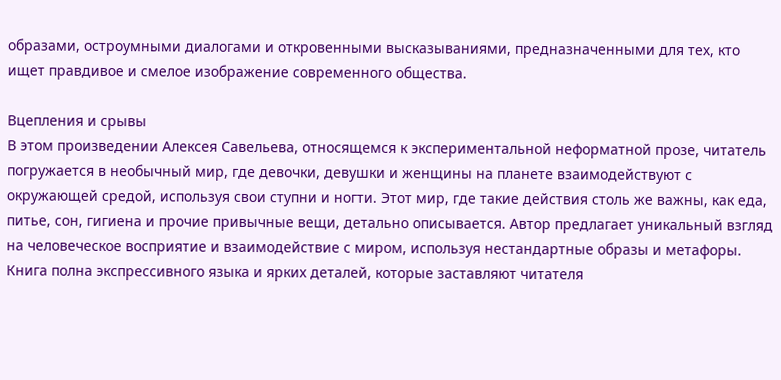образами, остроумными диалогами и откровенными высказываниями, предназначенными для тех, кто ищет правдивое и смелое изображение современного общества.

Вцепления и срывы
В этом произведении Алексея Савельева, относящемся к экспериментальной неформатной прозе, читатель погружается в необычный мир, где девочки, девушки и женщины на планете взаимодействуют с окружающей средой, используя свои ступни и ногти. Этот мир, где такие действия столь же важны, как еда, питье, сон, гигиена и прочие привычные вещи, детально описывается. Автор предлагает уникальный взгляд на человеческое восприятие и взаимодействие с миром, используя нестандартные образы и метафоры. Книга полна экспрессивного языка и ярких деталей, которые заставляют читателя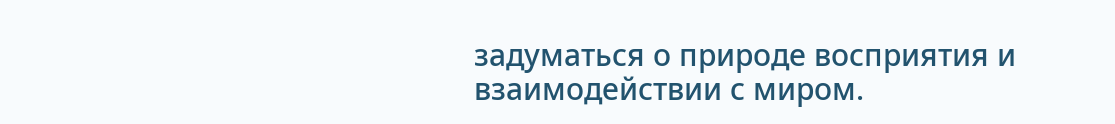задуматься о природе восприятия и взаимодействии с миром.